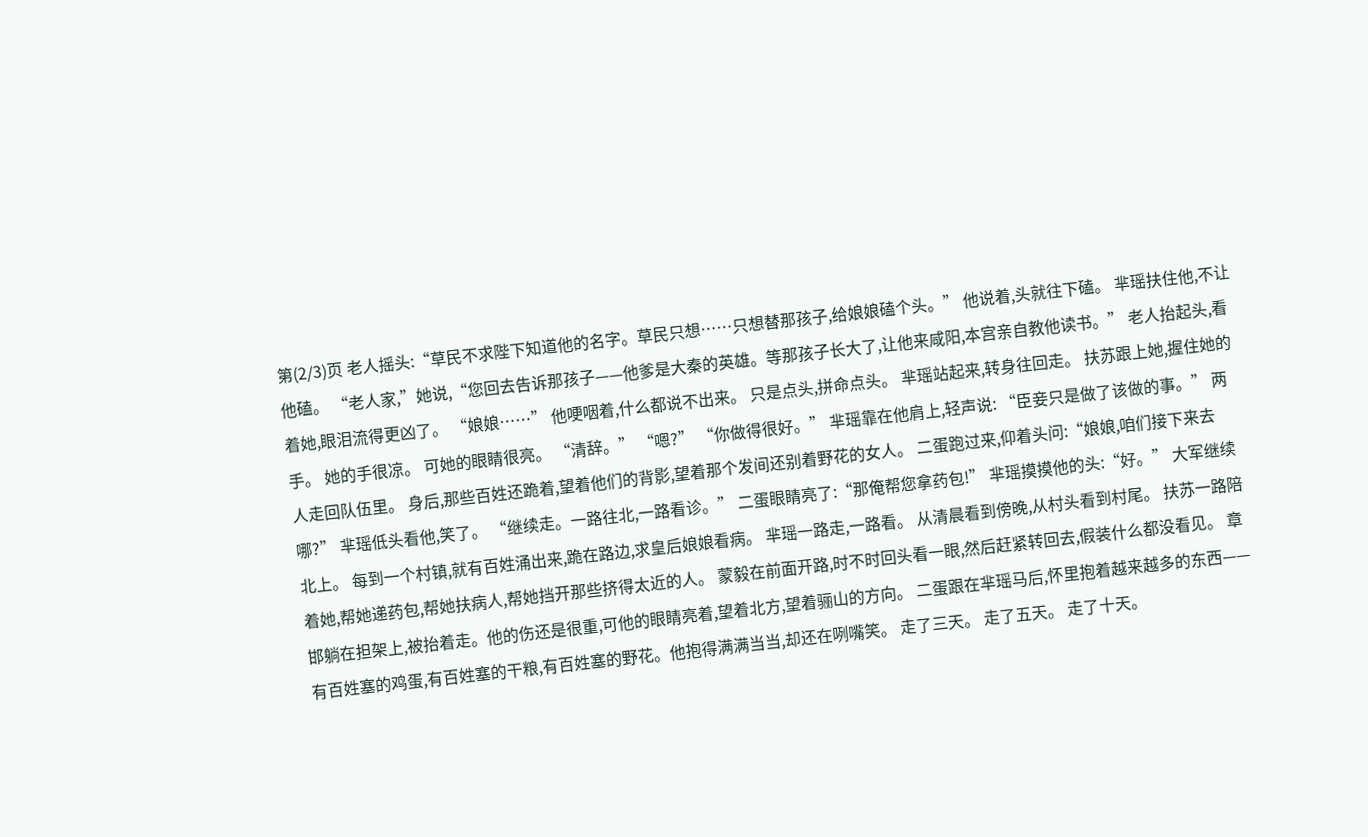第(2/3)页 老人摇头:“草民不求陛下知道他的名字。草民只想……只想替那孩子,给娘娘磕个头。” 他说着,头就往下磕。 芈瑶扶住他,不让他磕。 “老人家,”她说,“您回去告诉那孩子——他爹是大秦的英雄。等那孩子长大了,让他来咸阳,本宫亲自教他读书。” 老人抬起头,看着她,眼泪流得更凶了。 “娘娘……” 他哽咽着,什么都说不出来。 只是点头,拼命点头。 芈瑶站起来,转身往回走。 扶苏跟上她,握住她的手。 她的手很凉。 可她的眼睛很亮。 “清辞。” “嗯?” “你做得很好。” 芈瑶靠在他肩上,轻声说: “臣妾只是做了该做的事。” 两人走回队伍里。 身后,那些百姓还跪着,望着他们的背影,望着那个发间还别着野花的女人。 二蛋跑过来,仰着头问:“娘娘,咱们接下来去哪?” 芈瑶低头看他,笑了。 “继续走。一路往北,一路看诊。” 二蛋眼睛亮了:“那俺帮您拿药包!” 芈瑶摸摸他的头:“好。” 大军继续北上。 每到一个村镇,就有百姓涌出来,跪在路边,求皇后娘娘看病。 芈瑶一路走,一路看。 从清晨看到傍晚,从村头看到村尾。 扶苏一路陪着她,帮她递药包,帮她扶病人,帮她挡开那些挤得太近的人。 蒙毅在前面开路,时不时回头看一眼,然后赶紧转回去,假装什么都没看见。 章邯躺在担架上,被抬着走。他的伤还是很重,可他的眼睛亮着,望着北方,望着骊山的方向。 二蛋跟在芈瑶马后,怀里抱着越来越多的东西——有百姓塞的鸡蛋,有百姓塞的干粮,有百姓塞的野花。他抱得满满当当,却还在咧嘴笑。 走了三天。 走了五天。 走了十天。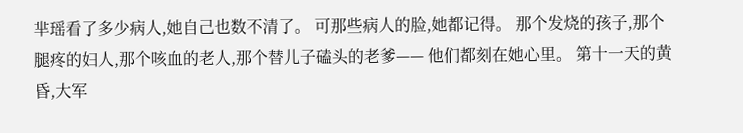芈瑶看了多少病人,她自己也数不清了。 可那些病人的脸,她都记得。 那个发烧的孩子,那个腿疼的妇人,那个咳血的老人,那个替儿子磕头的老爹—— 他们都刻在她心里。 第十一天的黄昏,大军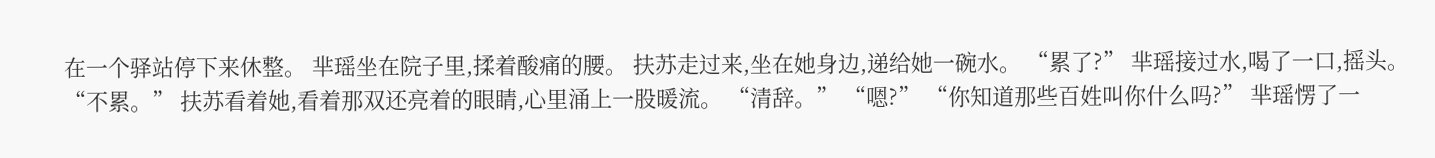在一个驿站停下来休整。 芈瑶坐在院子里,揉着酸痛的腰。 扶苏走过来,坐在她身边,递给她一碗水。 “累了?” 芈瑶接过水,喝了一口,摇头。 “不累。” 扶苏看着她,看着那双还亮着的眼睛,心里涌上一股暖流。 “清辞。” “嗯?” “你知道那些百姓叫你什么吗?” 芈瑶愣了一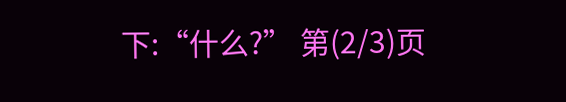下:“什么?” 第(2/3)页